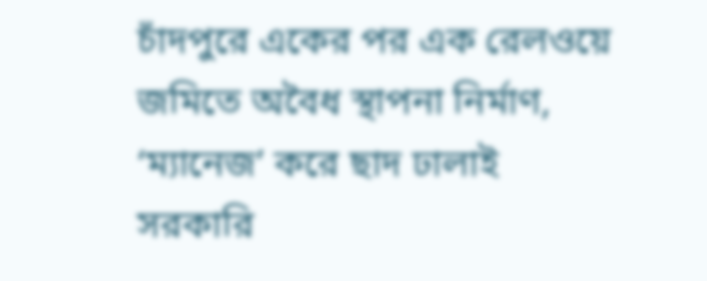চাঁদপুরে একের পর এক রেলওয়ে জমিতে অবৈধ স্থাপনা নির্মাণ, ‘ম্যানেজ’ করে ছাদ ঢালাই
সরকারি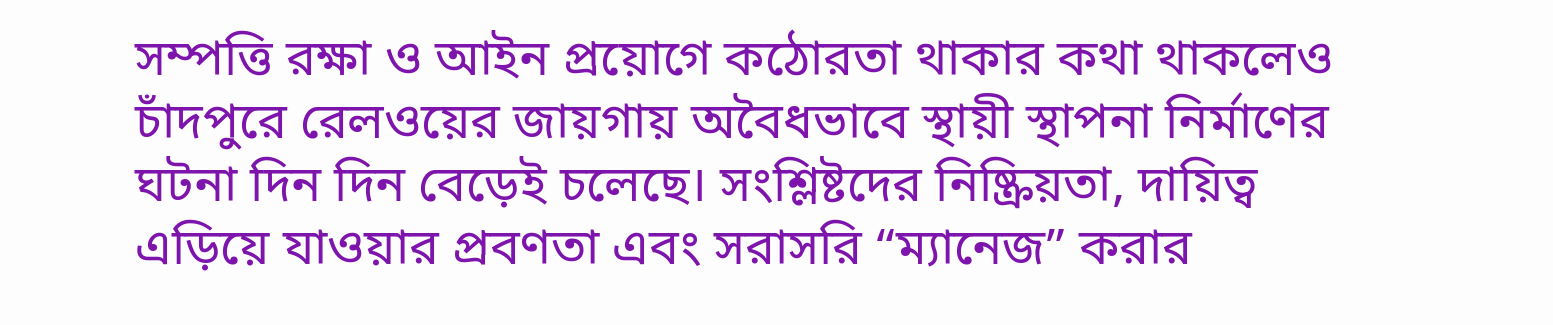সম্পত্তি রক্ষা ও আইন প্রয়োগে কঠোরতা থাকার কথা থাকলেও চাঁদপুরে রেলওয়ের জায়গায় অবৈধভাবে স্থায়ী স্থাপনা নির্মাণের ঘটনা দিন দিন বেড়েই চলেছে। সংশ্লিষ্টদের নিষ্ক্রিয়তা, দায়িত্ব এড়িয়ে যাওয়ার প্রবণতা এবং সরাসরি “ম্যানেজ” করার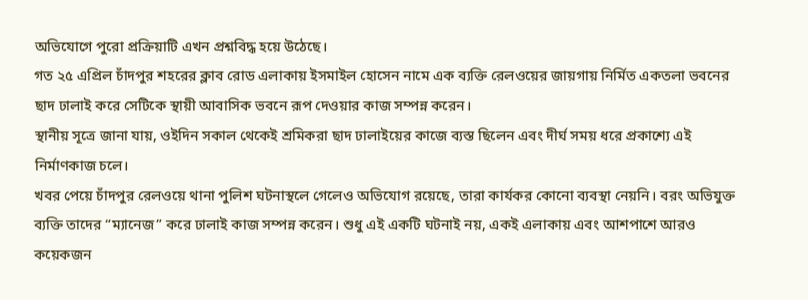অভিযোগে পুরো প্রক্রিয়াটি এখন প্রশ্নবিদ্ধ হয়ে উঠেছে।
গত ২৫ এপ্রিল চাঁদপুর শহরের ক্লাব রোড এলাকায় ইসমাইল হোসেন নামে এক ব্যক্তি রেলওয়ের জায়গায় নির্মিত একতলা ভবনের ছাদ ঢালাই করে সেটিকে স্থায়ী আবাসিক ভবনে রূপ দেওয়ার কাজ সম্পন্ন করেন।
স্থানীয় সূত্রে জানা যায়, ওইদিন সকাল থেকেই শ্রমিকরা ছাদ ঢালাইয়ের কাজে ব্যস্ত ছিলেন এবং দীর্ঘ সময় ধরে প্রকাশ্যে এই নির্মাণকাজ চলে।
খবর পেয়ে চাঁদপুর রেলওয়ে থানা পুলিশ ঘটনাস্থলে গেলেও অভিযোগ রয়েছে, তারা কার্যকর কোনো ব্যবস্থা নেয়নি। বরং অভিযুক্ত ব্যক্তি তাদের “ম্যানেজ” করে ঢালাই কাজ সম্পন্ন করেন। শুধু এই একটি ঘটনাই নয়, একই এলাকায় এবং আশপাশে আরও কয়েকজন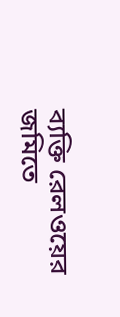ব্যক্তি রেলওয়ের জমিতে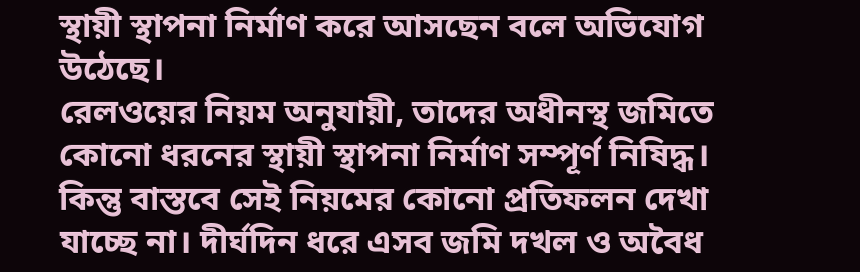স্থায়ী স্থাপনা নির্মাণ করে আসছেন বলে অভিযোগ উঠেছে।
রেলওয়ের নিয়ম অনুযায়ী, তাদের অধীনস্থ জমিতে কোনো ধরনের স্থায়ী স্থাপনা নির্মাণ সম্পূর্ণ নিষিদ্ধ। কিন্তু বাস্তবে সেই নিয়মের কোনো প্রতিফলন দেখা যাচ্ছে না। দীর্ঘদিন ধরে এসব জমি দখল ও অবৈধ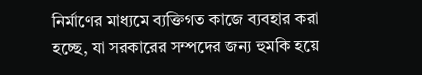নির্মাণের মাধ্যমে ব্যক্তিগত কাজে ব্যবহার করা হচ্ছে, যা সরকারের সম্পদের জন্য হুমকি হয়ে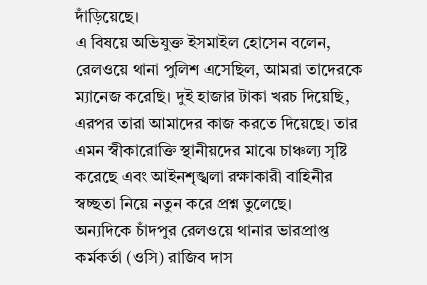দাঁড়িয়েছে।
এ বিষয়ে অভিযুক্ত ইসমাইল হোসেন বলেন, রেলওয়ে থানা পুলিশ এসেছিল, আমরা তাদেরকে ম্যানেজ করেছি। দুই হাজার টাকা খরচ দিয়েছি, এরপর তারা আমাদের কাজ করতে দিয়েছে। তার এমন স্বীকারোক্তি স্থানীয়দের মাঝে চাঞ্চল্য সৃষ্টি করেছে এবং আইনশৃঙ্খলা রক্ষাকারী বাহিনীর স্বচ্ছতা নিয়ে নতুন করে প্রশ্ন তুলেছে।
অন্যদিকে চাঁদপুর রেলওয়ে থানার ভারপ্রাপ্ত কর্মকর্তা (ওসি) রাজিব দাস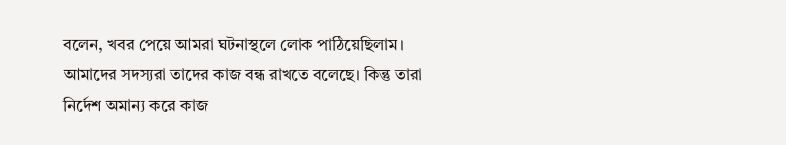বলেন, খবর পেয়ে আমরা ঘটনাস্থলে লোক পাঠিয়েছিলাম। আমাদের সদস্যরা তাদের কাজ বন্ধ রাখতে বলেছে। কিন্তু তারা নির্দেশ অমান্য করে কাজ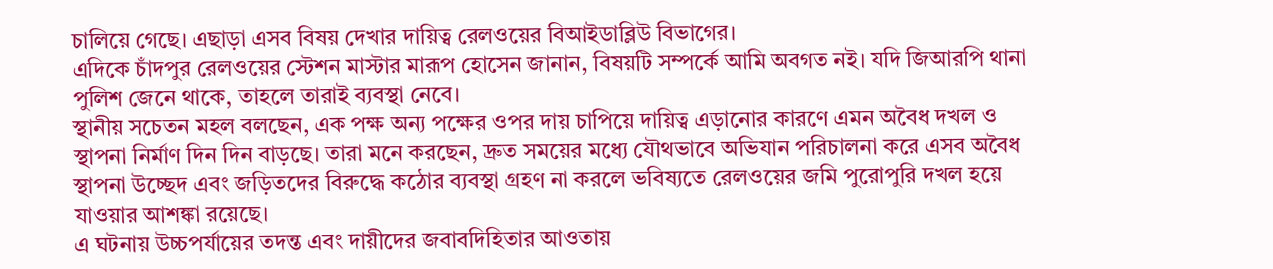চালিয়ে গেছে। এছাড়া এসব বিষয় দেখার দায়িত্ব রেলওয়ের বিআইডাব্লিউ বিভাগের।
এদিকে চাঁদপুর রেলওয়ের স্টেশন মাস্টার মারূপ হোসেন জানান, বিষয়টি সম্পর্কে আমি অবগত নই। যদি জিআরপি থানা পুলিশ জেনে থাকে, তাহলে তারাই ব্যবস্থা নেবে।
স্থানীয় সচেতন মহল বলছেন, এক পক্ষ অন্য পক্ষের ওপর দায় চাপিয়ে দায়িত্ব এড়ানোর কারণে এমন অবৈধ দখল ও স্থাপনা নির্মাণ দিন দিন বাড়ছে। তারা মনে করছেন, দ্রুত সময়ের মধ্যে যৌথভাবে অভিযান পরিচালনা করে এসব অবৈধ স্থাপনা উচ্ছেদ এবং জড়িতদের বিরুদ্ধে কঠোর ব্যবস্থা গ্রহণ না করলে ভবিষ্যতে রেলওয়ের জমি পুরোপুরি দখল হয়ে যাওয়ার আশঙ্কা রয়েছে।
এ ঘটনায় উচ্চপর্যায়ের তদন্ত এবং দায়ীদের জবাবদিহিতার আওতায়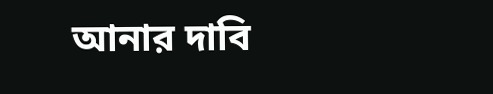আনার দাবি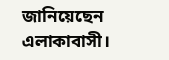জানিয়েছেন এলাকাবাসী।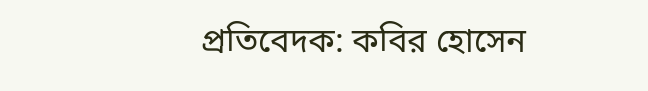প্রতিবেদক: কবির হোসেন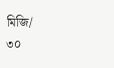মিজি/
৩০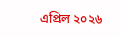এপ্রিল ২০২৬